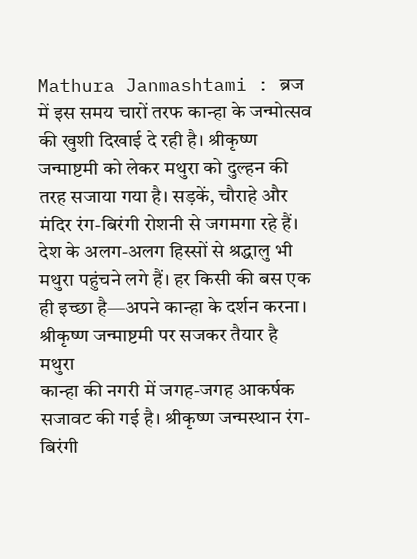Mathura Janmashtami : ब्रज में इस समय चारों तरफ कान्हा के जन्मोत्सव की खुशी दिखाई दे रही है। श्रीकृष्ण जन्माष्टमी को लेकर मथुरा को दुल्हन की तरह सजाया गया है। सड़कें, चौराहे और मंदिर रंग-बिरंगी रोशनी से जगमगा रहे हैं। देश के अलग-अलग हिस्सों से श्रद्धालु भी मथुरा पहुंचने लगे हैं। हर किसी की बस एक ही इच्छा है—अपने कान्हा के दर्शन करना।
श्रीकृष्ण जन्माष्टमी पर सजकर तैयार है मथुरा
कान्हा की नगरी में जगह-जगह आकर्षक सजावट की गई है। श्रीकृष्ण जन्मस्थान रंग-बिरंगी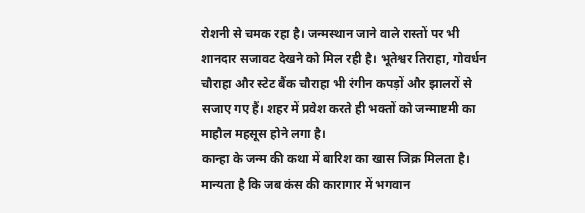रोशनी से चमक रहा है। जन्मस्थान जाने वाले रास्तों पर भी शानदार सजावट देखने को मिल रही है। भूतेश्वर तिराहा, गोवर्धन चौराहा और स्टेट बैंक चौराहा भी रंगीन कपड़ों और झालरों से सजाए गए हैं। शहर में प्रवेश करते ही भक्तों को जन्माष्टमी का माहौल महसूस होने लगा है।
कान्हा के जन्म की कथा में बारिश का खास जिक्र मिलता है। मान्यता है कि जब कंस की कारागार में भगवान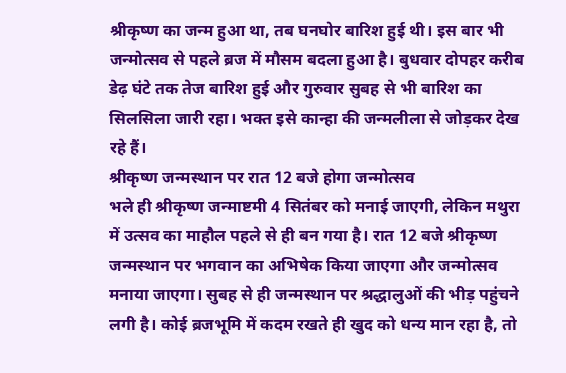श्रीकृष्ण का जन्म हुआ था, तब घनघोर बारिश हुई थी। इस बार भी जन्मोत्सव से पहले ब्रज में मौसम बदला हुआ है। बुधवार दोपहर करीब डेढ़ घंटे तक तेज बारिश हुई और गुरुवार सुबह से भी बारिश का सिलसिला जारी रहा। भक्त इसे कान्हा की जन्मलीला से जोड़कर देख रहे हैं।
श्रीकृष्ण जन्मस्थान पर रात 12 बजे होगा जन्मोत्सव
भले ही श्रीकृष्ण जन्माष्टमी 4 सितंबर को मनाई जाएगी, लेकिन मथुरा में उत्सव का माहौल पहले से ही बन गया है। रात 12 बजे श्रीकृष्ण जन्मस्थान पर भगवान का अभिषेक किया जाएगा और जन्मोत्सव मनाया जाएगा। सुबह से ही जन्मस्थान पर श्रद्धालुओं की भीड़ पहुंचने लगी है। कोई ब्रजभूमि में कदम रखते ही खुद को धन्य मान रहा है, तो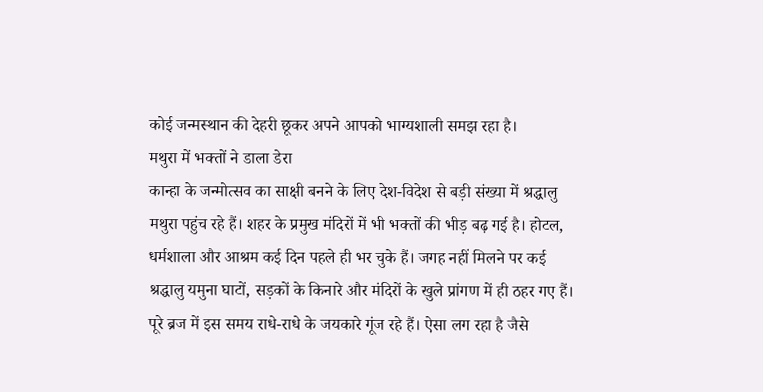कोई जन्मस्थान की देहरी छूकर अपने आपको भाग्यशाली समझ रहा है।
मथुरा में भक्तों ने डाला डेरा
कान्हा के जन्मोत्सव का साक्षी बनने के लिए देश-विदेश से बड़ी संख्या में श्रद्धालु मथुरा पहुंच रहे हैं। शहर के प्रमुख मंदिरों में भी भक्तों की भीड़ बढ़ गई है। होटल, धर्मशाला और आश्रम कई दिन पहले ही भर चुके हैं। जगह नहीं मिलने पर कई श्रद्धालु यमुना घाटों, सड़कों के किनारे और मंदिरों के खुले प्रांगण में ही ठहर गए हैं। पूरे ब्रज में इस समय राधे-राधे के जयकारे गूंज रहे हैं। ऐसा लग रहा है जैसे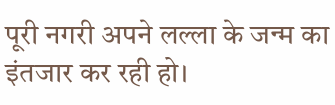पूरी नगरी अपने लल्ला के जन्म का इंतजार कर रही हो।